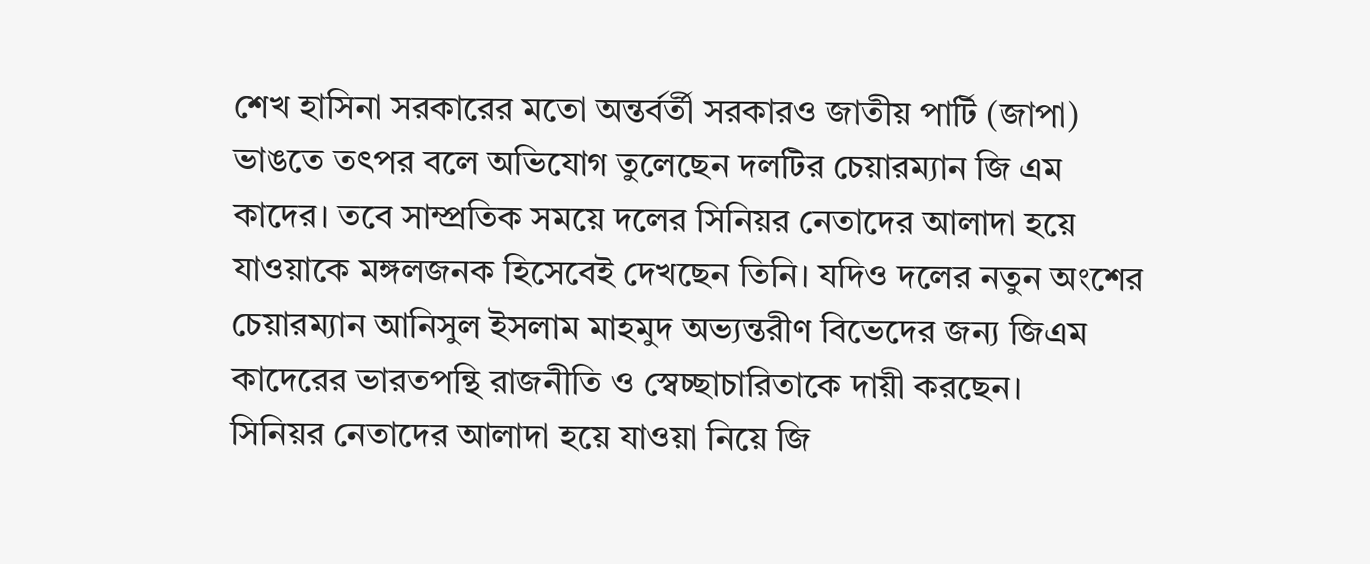শেখ হাসিনা সরকারের মতো অন্তর্বর্তী সরকারও জাতীয় পার্টি (জাপা) ভাঙতে তৎপর বলে অভিযোগ তুলেছেন দলটির চেয়ারম্যান জি এম কাদের। তবে সাম্প্রতিক সময়ে দলের সিনিয়র নেতাদের আলাদা হয়ে যাওয়াকে মঙ্গলজনক হিসেবেই দেখছেন তিনি। যদিও দলের নতুন অংশের চেয়ারম্যান আনিসুল ইসলাম মাহমুদ অভ্যন্তরীণ বিভেদের জন্য জিএম কাদেরের ভারতপন্থি রাজনীতি ও স্বেচ্ছাচারিতাকে দায়ী করছেন।
সিনিয়র নেতাদের আলাদা হয়ে যাওয়া নিয়ে জি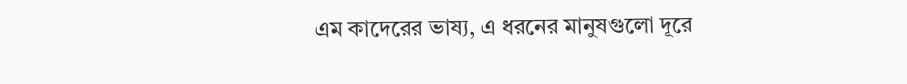এম কাদেরের ভাষ্য, এ ধরনের মানুষগুলো দূরে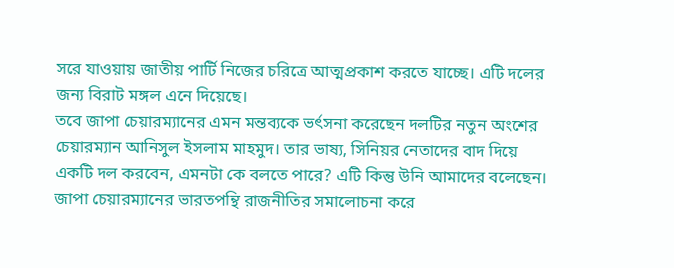সরে যাওয়ায় জাতীয় পার্টি নিজের চরিত্রে আত্মপ্রকাশ করতে যাচ্ছে। এটি দলের জন্য বিরাট মঙ্গল এনে দিয়েছে।
তবে জাপা চেয়ারম্যানের এমন মন্তব্যকে ভর্ৎসনা করেছেন দলটির নতুন অংশের চেয়ারম্যান আনিসুল ইসলাম মাহমুদ। তার ভাষ্য, সিনিয়র নেতাদের বাদ দিয়ে একটি দল করবেন, এমনটা কে বলতে পারে? এটি কিন্তু উনি আমাদের বলেছেন।
জাপা চেয়ারম্যানের ভারতপন্থি রাজনীতির সমালোচনা করে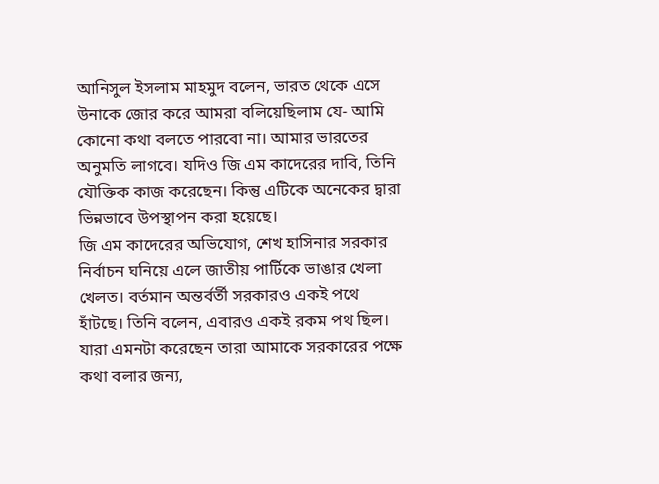আনিসুল ইসলাম মাহমুদ বলেন, ভারত থেকে এসে উনাকে জোর করে আমরা বলিয়েছিলাম যে- আমি কোনো কথা বলতে পারবো না। আমার ভারতের অনুমতি লাগবে। যদিও জি এম কাদেরের দাবি, তিনি যৌক্তিক কাজ করেছেন। কিন্তু এটিকে অনেকের দ্বারা ভিন্নভাবে উপস্থাপন করা হয়েছে।
জি এম কাদেরের অভিযোগ, শেখ হাসিনার সরকার নির্বাচন ঘনিয়ে এলে জাতীয় পার্টিকে ভাঙার খেলা খেলত। বর্তমান অন্তর্বর্তী সরকারও একই পথে হাঁটছে। তিনি বলেন, এবারও একই রকম পথ ছিল। যারা এমনটা করেছেন তারা আমাকে সরকারের পক্ষে কথা বলার জন্য,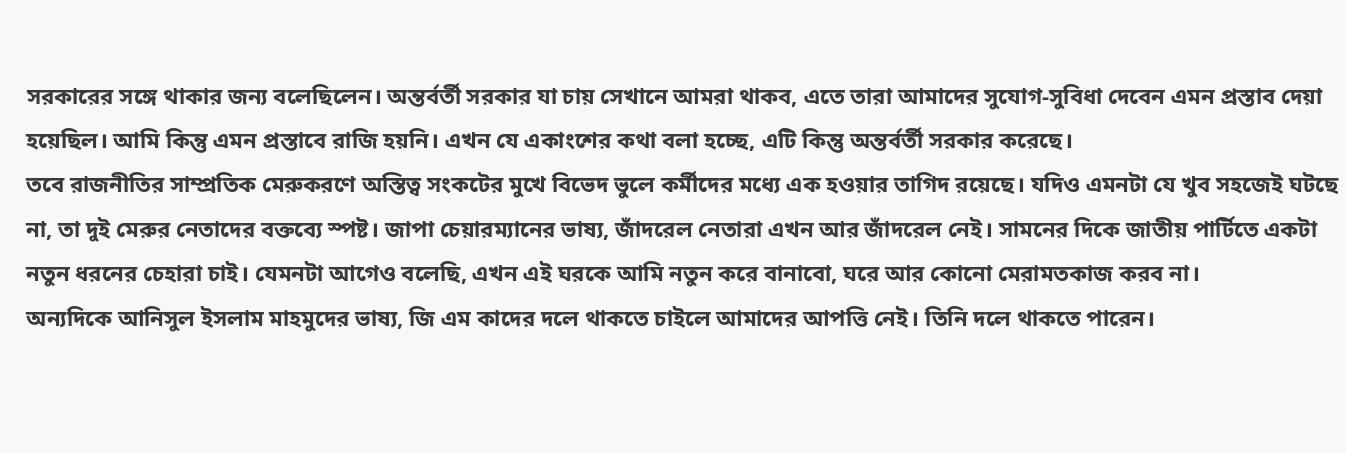সরকারের সঙ্গে থাকার জন্য বলেছিলেন। অন্তর্বর্তী সরকার যা চায় সেখানে আমরা থাকব, এতে তারা আমাদের সুযোগ-সুবিধা দেবেন এমন প্রস্তাব দেয়া হয়েছিল। আমি কিন্তু এমন প্রস্তাবে রাজি হয়নি। এখন যে একাংশের কথা বলা হচ্ছে, এটি কিন্তু অন্তর্বর্তী সরকার করেছে।
তবে রাজনীতির সাম্প্রতিক মেরুকরণে অস্তিত্ব সংকটের মুখে বিভেদ ভুলে কর্মীদের মধ্যে এক হওয়ার তাগিদ রয়েছে। যদিও এমনটা যে খুব সহজেই ঘটছে না, তা দুই মেরুর নেতাদের বক্তব্যে স্পষ্ট। জাপা চেয়ারম্যানের ভাষ্য, জাঁদরেল নেতারা এখন আর জাঁদরেল নেই। সামনের দিকে জাতীয় পার্টিতে একটা নতুন ধরনের চেহারা চাই। যেমনটা আগেও বলেছি, এখন এই ঘরকে আমি নতুন করে বানাবো, ঘরে আর কোনো মেরামতকাজ করব না।
অন্যদিকে আনিসুল ইসলাম মাহমুদের ভাষ্য, জি এম কাদের দলে থাকতে চাইলে আমাদের আপত্তি নেই। তিনি দলে থাকতে পারেন।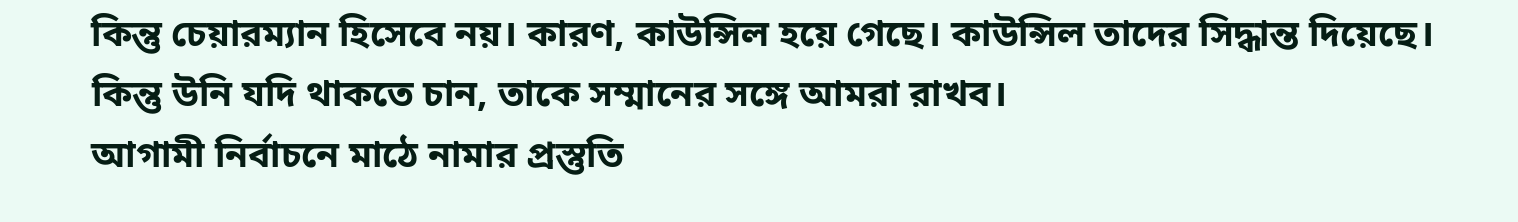কিন্তু চেয়ারম্যান হিসেবে নয়। কারণ, কাউন্সিল হয়ে গেছে। কাউন্সিল তাদের সিদ্ধান্ত দিয়েছে। কিন্তু উনি যদি থাকতে চান, তাকে সম্মানের সঙ্গে আমরা রাখব।
আগামী নির্বাচনে মাঠে নামার প্রস্তুতি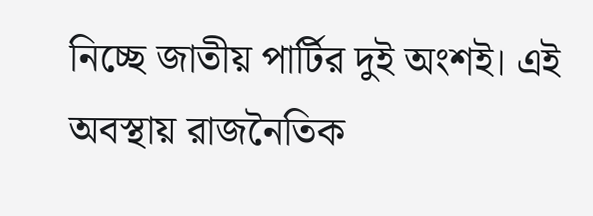নিচ্ছে জাতীয় পার্টির দুই অংশই। এই অবস্থায় রাজনৈতিক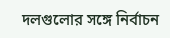দলগুলোর সঙ্গে নির্বাচন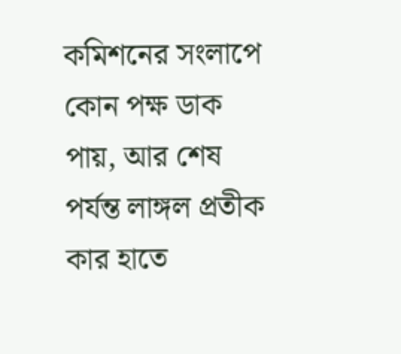কমিশনের সংলাপে কোন পক্ষ ডাক পায়, আর শেষ পর্যন্ত লাঙ্গল প্রতীক কার হাতে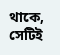থাকে, সেটিই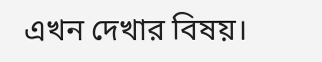এখন দেখার বিষয়।